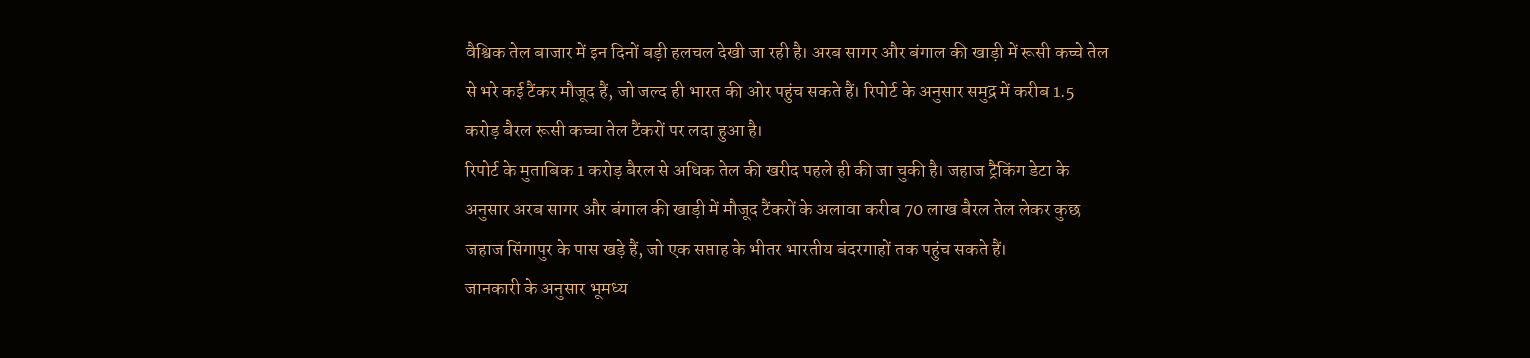वैश्विक तेल बाजार में इन दिनों बड़ी हलचल देखी जा रही है। अरब सागर और बंगाल की खाड़ी में रूसी कच्चे तेल से भरे कई टैंकर मौजूद हैं, जो जल्द ही भारत की ओर पहुंच सकते हैं। रिपोर्ट के अनुसार समुद्र में करीब 1.5 करोड़ बैरल रूसी कच्चा तेल टैंकरों पर लदा हुआ है।
रिपोर्ट के मुताबिक 1 करोड़ बैरल से अधिक तेल की खरीद पहले ही की जा चुकी है। जहाज ट्रैकिंग डेटा के अनुसार अरब सागर और बंगाल की खाड़ी में मौजूद टैंकरों के अलावा करीब 70 लाख बैरल तेल लेकर कुछ जहाज सिंगापुर के पास खड़े हैं, जो एक सप्ताह के भीतर भारतीय बंदरगाहों तक पहुंच सकते हैं।
जानकारी के अनुसार भूमध्य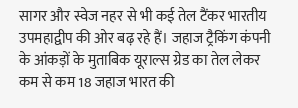सागर और स्वेज नहर से भी कई तेल टैंकर भारतीय उपमहाद्वीप की ओर बढ़ रहे हैं। जहाज ट्रैकिंग कंपनी के आंकड़ों के मुताबिक यूराल्स ग्रेड का तेल लेकर कम से कम 18 जहाज भारत की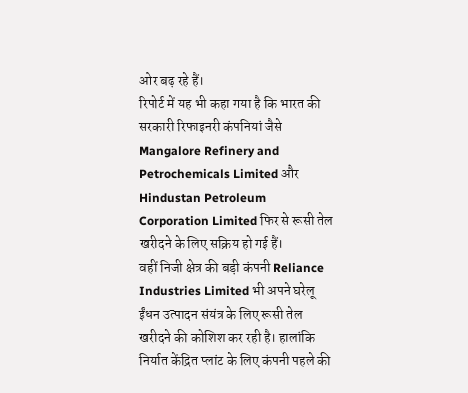ओर बढ़ रहे हैं।
रिपोर्ट में यह भी कहा गया है कि भारत की सरकारी रिफाइनरी कंपनियां जैसे Mangalore Refinery and Petrochemicals Limited और Hindustan Petroleum Corporation Limited फिर से रूसी तेल खरीदने के लिए सक्रिय हो गई हैं।
वहीं निजी क्षेत्र की बड़ी कंपनी Reliance Industries Limited भी अपने घरेलू ईंधन उत्पादन संयंत्र के लिए रूसी तेल खरीदने की कोशिश कर रही है। हालांकि निर्यात केंद्रित प्लांट के लिए कंपनी पहले की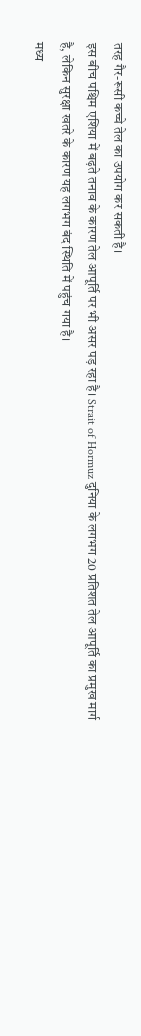तरह गैर-रूसी कच्चे तेल का उपयोग कर सकती है।
इस बीच पश्चिम एशिया में बढ़ते तनाव के कारण तेल आपूर्ति पर भी असर पड़ रहा है। Strait of Hormuz दुनिया के लगभग 20 प्रतिशत तेल आपूर्ति का प्रमुख मार्ग है, लेकिन सुरक्षा खतरे के कारण यह लगभग बंद स्थिति में पहुंच गया है।
मध्य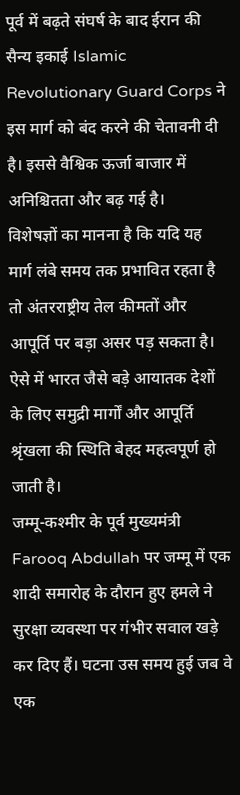पूर्व में बढ़ते संघर्ष के बाद ईरान की सैन्य इकाई Islamic Revolutionary Guard Corps ने इस मार्ग को बंद करने की चेतावनी दी है। इससे वैश्विक ऊर्जा बाजार में अनिश्चितता और बढ़ गई है।
विशेषज्ञों का मानना है कि यदि यह मार्ग लंबे समय तक प्रभावित रहता है तो अंतरराष्ट्रीय तेल कीमतों और आपूर्ति पर बड़ा असर पड़ सकता है। ऐसे में भारत जैसे बड़े आयातक देशों के लिए समुद्री मार्गों और आपूर्ति श्रृंखला की स्थिति बेहद महत्वपूर्ण हो जाती है।
जम्मू-कश्मीर के पूर्व मुख्यमंत्री Farooq Abdullah पर जम्मू में एक शादी समारोह के दौरान हुए हमले ने सुरक्षा व्यवस्था पर गंभीर सवाल खड़े कर दिए हैं। घटना उस समय हुई जब वे एक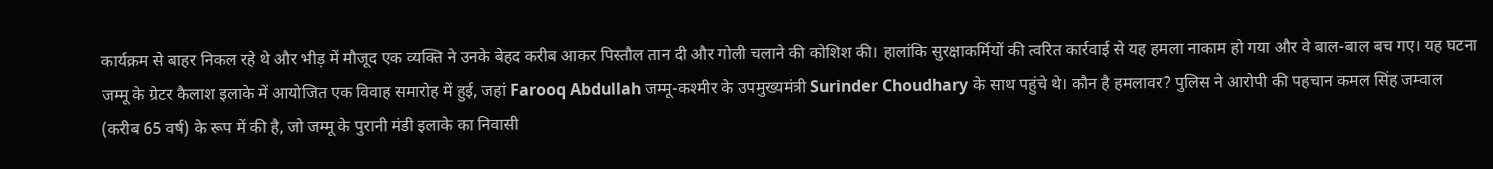कार्यक्रम से बाहर निकल रहे थे और भीड़ में मौजूद एक व्यक्ति ने उनके बेहद करीब आकर पिस्तौल तान दी और गोली चलाने की कोशिश की। हालांकि सुरक्षाकर्मियों की त्वरित कार्रवाई से यह हमला नाकाम हो गया और वे बाल-बाल बच गए। यह घटना जम्मू के ग्रेटर कैलाश इलाके में आयोजित एक विवाह समारोह में हुई, जहां Farooq Abdullah जम्मू-कश्मीर के उपमुख्यमंत्री Surinder Choudhary के साथ पहुंचे थे। कौन है हमलावर? पुलिस ने आरोपी की पहचान कमल सिंह जम्वाल (करीब 65 वर्ष) के रूप में की है, जो जम्मू के पुरानी मंडी इलाके का निवासी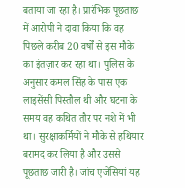बताया जा रहा है। प्रारंभिक पूछताछ में आरोपी ने दावा किया कि वह पिछले करीब 20 वर्षों से इस मौके का इंतज़ार कर रहा था। पुलिस के अनुसार कमल सिंह के पास एक लाइसेंसी पिस्तौल थी और घटना के समय वह कथित तौर पर नशे में भी था। सुरक्षाकर्मियों ने मौके से हथियार बरामद कर लिया है और उससे पूछताछ जारी है। जांच एजेंसियां यह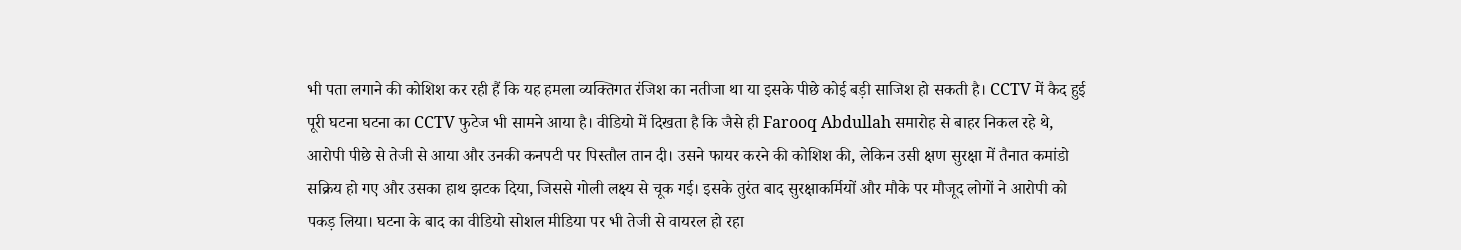भी पता लगाने की कोशिश कर रही हैं कि यह हमला व्यक्तिगत रंजिश का नतीजा था या इसके पीछे कोई बड़ी साजिश हो सकती है। CCTV में कैद हुई पूरी घटना घटना का CCTV फुटेज भी सामने आया है। वीडियो में दिखता है कि जैसे ही Farooq Abdullah समारोह से बाहर निकल रहे थे, आरोपी पीछे से तेजी से आया और उनकी कनपटी पर पिस्तौल तान दी। उसने फायर करने की कोशिश की, लेकिन उसी क्षण सुरक्षा में तैनात कमांडो सक्रिय हो गए और उसका हाथ झटक दिया, जिससे गोली लक्ष्य से चूक गई। इसके तुरंत बाद सुरक्षाकर्मियों और मौके पर मौजूद लोगों ने आरोपी को पकड़ लिया। घटना के बाद का वीडियो सोशल मीडिया पर भी तेजी से वायरल हो रहा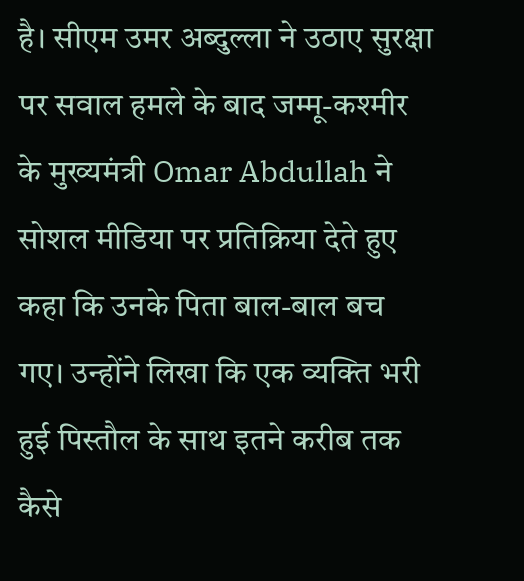है। सीएम उमर अब्दुल्ला ने उठाए सुरक्षा पर सवाल हमले के बाद जम्मू-कश्मीर के मुख्यमंत्री Omar Abdullah ने सोशल मीडिया पर प्रतिक्रिया देते हुए कहा कि उनके पिता बाल-बाल बच गए। उन्होंने लिखा कि एक व्यक्ति भरी हुई पिस्तौल के साथ इतने करीब तक कैसे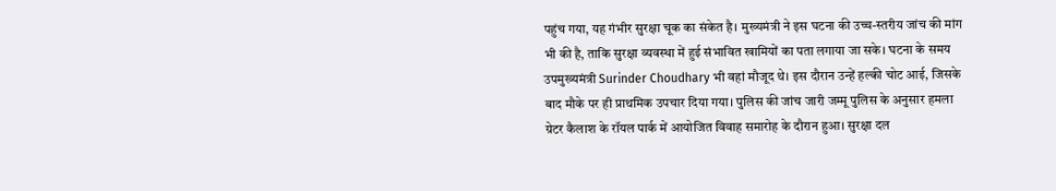पहुंच गया, यह गंभीर सुरक्षा चूक का संकेत है। मुख्यमंत्री ने इस घटना की उच्च-स्तरीय जांच की मांग भी की है, ताकि सुरक्षा व्यवस्था में हुई संभावित खामियों का पता लगाया जा सके। घटना के समय उपमुख्यमंत्री Surinder Choudhary भी वहां मौजूद थे। इस दौरान उन्हें हल्की चोट आई, जिसके बाद मौके पर ही प्राथमिक उपचार दिया गया। पुलिस की जांच जारी जम्मू पुलिस के अनुसार हमला ग्रेटर कैलाश के रॉयल पार्क में आयोजित विवाह समारोह के दौरान हुआ। सुरक्षा दल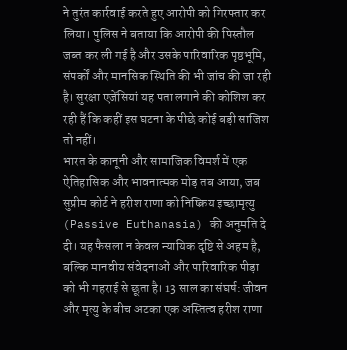ने तुरंत कार्रवाई करते हुए आरोपी को गिरफ्तार कर लिया। पुलिस ने बताया कि आरोपी की पिस्तौल जब्त कर ली गई है और उसके पारिवारिक पृष्ठभूमि, संपर्कों और मानसिक स्थिति की भी जांच की जा रही है। सुरक्षा एजेंसियां यह पता लगाने की कोशिश कर रही हैं कि कहीं इस घटना के पीछे कोई बड़ी साजिश तो नहीं।
भारत के कानूनी और सामाजिक विमर्श में एक ऐतिहासिक और भावनात्मक मोड़ तब आया, जब सुप्रीम कोर्ट ने हरीश राणा को निष्क्रिय इच्छामृत्यु (Passive Euthanasia) की अनुमति दे दी। यह फैसला न केवल न्यायिक दृष्टि से अहम है, बल्कि मानवीय संवेदनाओं और पारिवारिक पीड़ा को भी गहराई से छूता है। 13 साल का संघर्ष: जीवन और मृत्यु के बीच अटका एक अस्तित्व हरीश राणा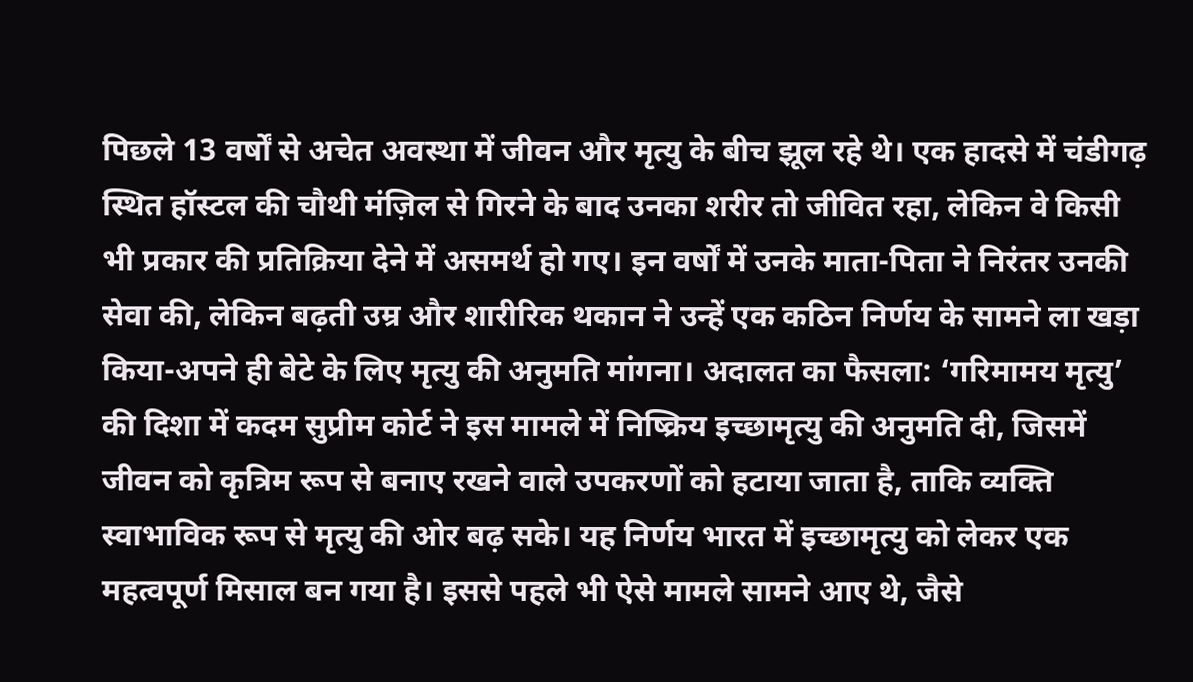पिछले 13 वर्षों से अचेत अवस्था में जीवन और मृत्यु के बीच झूल रहे थे। एक हादसे में चंडीगढ़ स्थित हॉस्टल की चौथी मंज़िल से गिरने के बाद उनका शरीर तो जीवित रहा, लेकिन वे किसी भी प्रकार की प्रतिक्रिया देने में असमर्थ हो गए। इन वर्षों में उनके माता-पिता ने निरंतर उनकी सेवा की, लेकिन बढ़ती उम्र और शारीरिक थकान ने उन्हें एक कठिन निर्णय के सामने ला खड़ा किया-अपने ही बेटे के लिए मृत्यु की अनुमति मांगना। अदालत का फैसला: ‘गरिमामय मृत्यु’ की दिशा में कदम सुप्रीम कोर्ट ने इस मामले में निष्क्रिय इच्छामृत्यु की अनुमति दी, जिसमें जीवन को कृत्रिम रूप से बनाए रखने वाले उपकरणों को हटाया जाता है, ताकि व्यक्ति स्वाभाविक रूप से मृत्यु की ओर बढ़ सके। यह निर्णय भारत में इच्छामृत्यु को लेकर एक महत्वपूर्ण मिसाल बन गया है। इससे पहले भी ऐसे मामले सामने आए थे, जैसे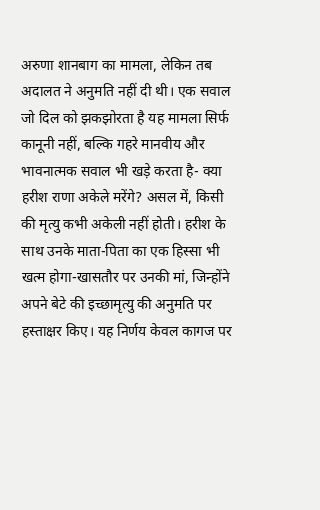अरुणा शानबाग का मामला, लेकिन तब अदालत ने अनुमति नहीं दी थी। एक सवाल जो दिल को झकझोरता है यह मामला सिर्फ कानूनी नहीं, बल्कि गहरे मानवीय और भावनात्मक सवाल भी खड़े करता है- क्या हरीश राणा अकेले मरेंगे? असल में, किसी की मृत्यु कभी अकेली नहीं होती। हरीश के साथ उनके माता-पिता का एक हिस्सा भी खत्म होगा-खासतौर पर उनकी मां, जिन्होंने अपने बेटे की इच्छामृत्यु की अनुमति पर हस्ताक्षर किए। यह निर्णय केवल कागज पर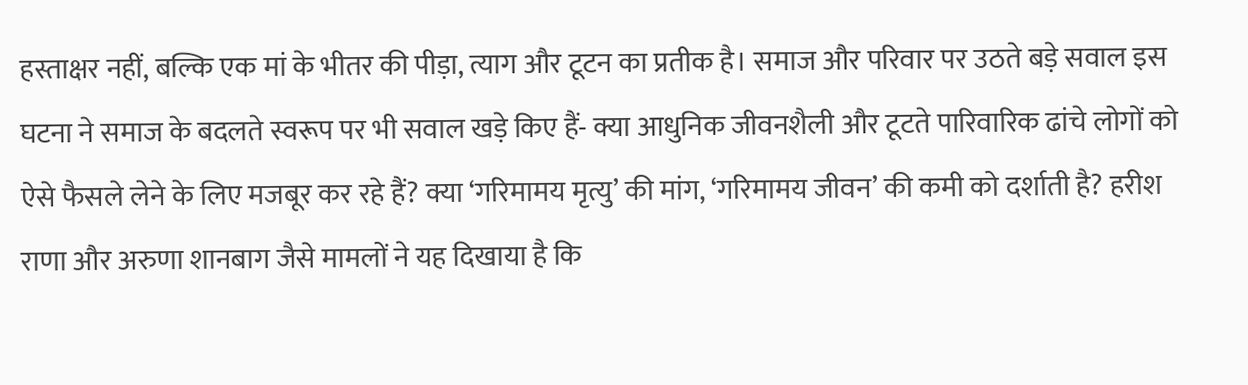हस्ताक्षर नहीं, बल्कि एक मां के भीतर की पीड़ा, त्याग और टूटन का प्रतीक है। समाज और परिवार पर उठते बड़े सवाल इस घटना ने समाज के बदलते स्वरूप पर भी सवाल खड़े किए हैं- क्या आधुनिक जीवनशैली और टूटते पारिवारिक ढांचे लोगों को ऐसे फैसले लेने के लिए मजबूर कर रहे हैं? क्या ‘गरिमामय मृत्यु’ की मांग, ‘गरिमामय जीवन’ की कमी को दर्शाती है? हरीश राणा और अरुणा शानबाग जैसे मामलों ने यह दिखाया है कि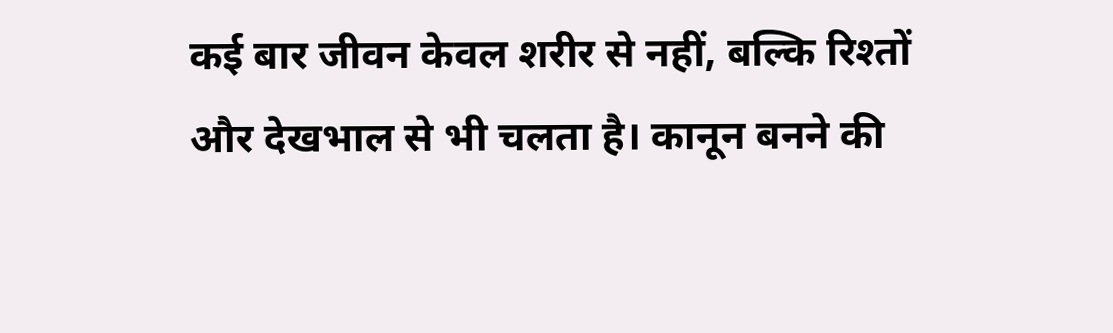कई बार जीवन केवल शरीर से नहीं, बल्कि रिश्तों और देखभाल से भी चलता है। कानून बनने की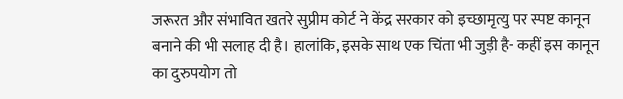जरूरत और संभावित खतरे सुप्रीम कोर्ट ने केंद्र सरकार को इच्छामृत्यु पर स्पष्ट कानून बनाने की भी सलाह दी है। हालांकि, इसके साथ एक चिंता भी जुड़ी है- कहीं इस कानून का दुरुपयोग तो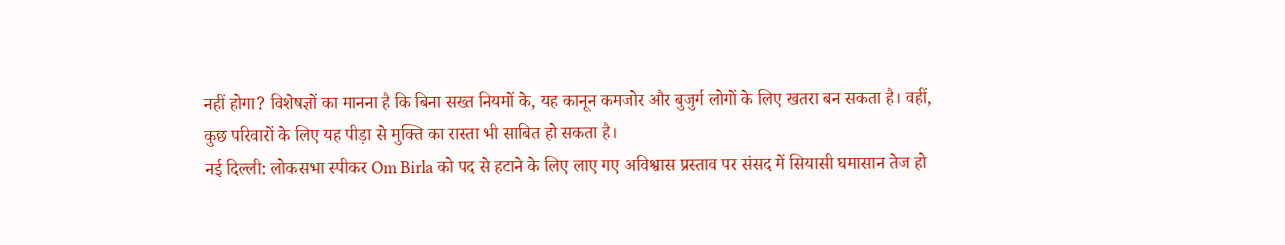नहीं होगा? विशेषज्ञों का मानना है कि बिना सख्त नियमों के, यह कानून कमजोर और बुजुर्ग लोगों के लिए खतरा बन सकता है। वहीं, कुछ परिवारों के लिए यह पीड़ा से मुक्ति का रास्ता भी साबित हो सकता है।
नई दिल्ली: लोकसभा स्पीकर Om Birla को पद से हटाने के लिए लाए गए अविश्वास प्रस्ताव पर संसद में सियासी घमासान तेज हो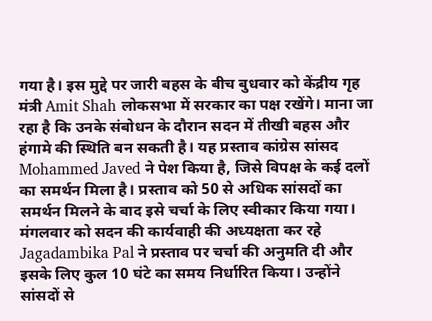गया है। इस मुद्दे पर जारी बहस के बीच बुधवार को केंद्रीय गृह मंत्री Amit Shah लोकसभा में सरकार का पक्ष रखेंगे। माना जा रहा है कि उनके संबोधन के दौरान सदन में तीखी बहस और हंगामे की स्थिति बन सकती है। यह प्रस्ताव कांग्रेस सांसद Mohammed Javed ने पेश किया है, जिसे विपक्ष के कई दलों का समर्थन मिला है। प्रस्ताव को 50 से अधिक सांसदों का समर्थन मिलने के बाद इसे चर्चा के लिए स्वीकार किया गया। मंगलवार को सदन की कार्यवाही की अध्यक्षता कर रहे Jagadambika Pal ने प्रस्ताव पर चर्चा की अनुमति दी और इसके लिए कुल 10 घंटे का समय निर्धारित किया। उन्होंने सांसदों से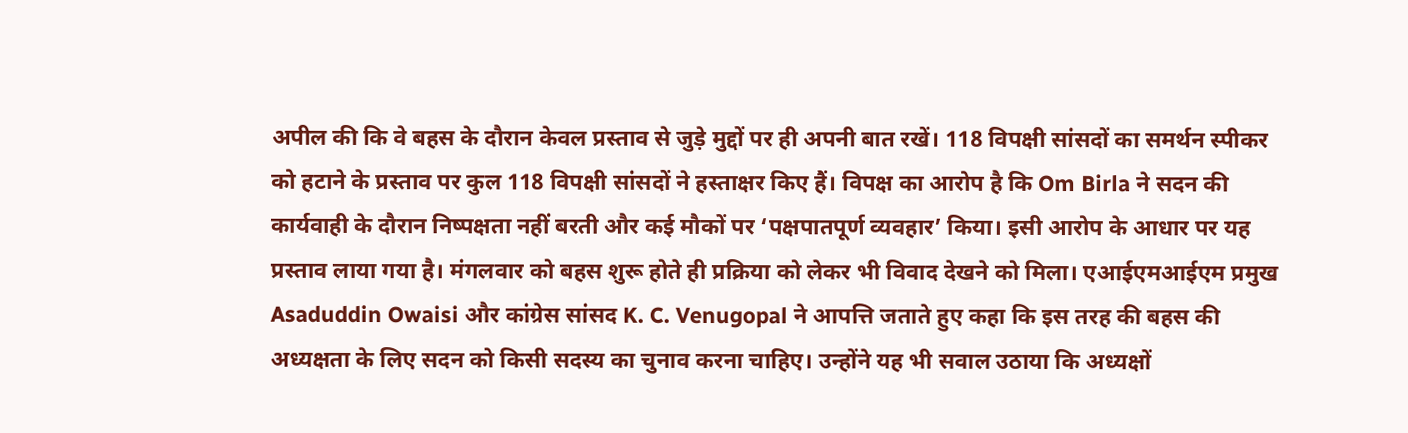अपील की कि वे बहस के दौरान केवल प्रस्ताव से जुड़े मुद्दों पर ही अपनी बात रखें। 118 विपक्षी सांसदों का समर्थन स्पीकर को हटाने के प्रस्ताव पर कुल 118 विपक्षी सांसदों ने हस्ताक्षर किए हैं। विपक्ष का आरोप है कि Om Birla ने सदन की कार्यवाही के दौरान निष्पक्षता नहीं बरती और कई मौकों पर ‘पक्षपातपूर्ण व्यवहार’ किया। इसी आरोप के आधार पर यह प्रस्ताव लाया गया है। मंगलवार को बहस शुरू होते ही प्रक्रिया को लेकर भी विवाद देखने को मिला। एआईएमआईएम प्रमुख Asaduddin Owaisi और कांग्रेस सांसद K. C. Venugopal ने आपत्ति जताते हुए कहा कि इस तरह की बहस की अध्यक्षता के लिए सदन को किसी सदस्य का चुनाव करना चाहिए। उन्होंने यह भी सवाल उठाया कि अध्यक्षों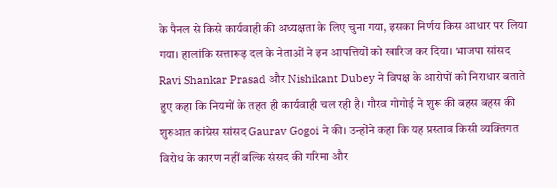के पैनल से किसे कार्यवाही की अध्यक्षता के लिए चुना गया, इसका निर्णय किस आधार पर लिया गया। हालांकि सत्तारूढ़ दल के नेताओं ने इन आपत्तियों को खारिज कर दिया। भाजपा सांसद Ravi Shankar Prasad और Nishikant Dubey ने विपक्ष के आरोपों को निराधार बताते हुए कहा कि नियमों के तहत ही कार्यवाही चल रही है। गौरव गोगोई ने शुरू की बहस बहस की शुरुआत कांग्रेस सांसद Gaurav Gogoi ने की। उन्होंने कहा कि यह प्रस्ताव किसी व्यक्तिगत विरोध के कारण नहीं बल्कि संसद की गरिमा और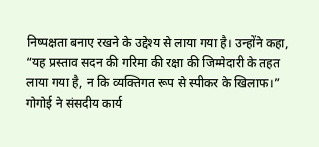निष्पक्षता बनाए रखने के उद्देश्य से लाया गया है। उन्होंने कहा, “यह प्रस्ताव सदन की गरिमा की रक्षा की जिम्मेदारी के तहत लाया गया है, न कि व्यक्तिगत रूप से स्पीकर के खिलाफ।” गोगोई ने संसदीय कार्य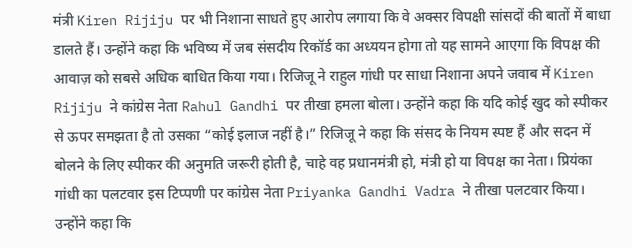मंत्री Kiren Rijiju पर भी निशाना साधते हुए आरोप लगाया कि वे अक्सर विपक्षी सांसदों की बातों में बाधा डालते हैं। उन्होंने कहा कि भविष्य में जब संसदीय रिकॉर्ड का अध्ययन होगा तो यह सामने आएगा कि विपक्ष की आवाज़ को सबसे अधिक बाधित किया गया। रिजिजू ने राहुल गांधी पर साधा निशाना अपने जवाब में Kiren Rijiju ने कांग्रेस नेता Rahul Gandhi पर तीखा हमला बोला। उन्होंने कहा कि यदि कोई खुद को स्पीकर से ऊपर समझता है तो उसका “कोई इलाज नहीं है।” रिजिजू ने कहा कि संसद के नियम स्पष्ट हैं और सदन में बोलने के लिए स्पीकर की अनुमति जरूरी होती है, चाहे वह प्रधानमंत्री हो, मंत्री हो या विपक्ष का नेता। प्रियंका गांधी का पलटवार इस टिप्पणी पर कांग्रेस नेता Priyanka Gandhi Vadra ने तीखा पलटवार किया। उन्होंने कहा कि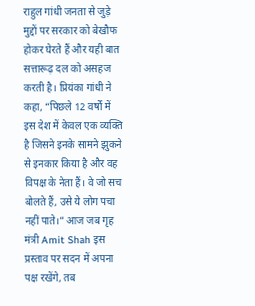राहुल गांधी जनता से जुड़े मुद्दों पर सरकार को बेखौफ होकर घेरते हैं और यही बात सत्तारूढ़ दल को असहज करती है। प्रियंका गांधी ने कहा, “पिछले 12 वर्षों में इस देश में केवल एक व्यक्ति है जिसने इनके सामने झुकने से इनकार किया है और वह विपक्ष के नेता हैं। वे जो सच बोलते हैं, उसे ये लोग पचा नहीं पाते।” आज जब गृह मंत्री Amit Shah इस प्रस्ताव पर सदन में अपना पक्ष रखेंगे, तब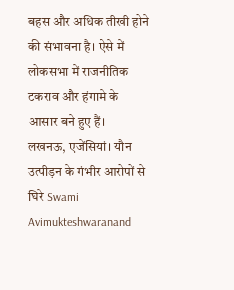बहस और अधिक तीखी होने की संभावना है। ऐसे में लोकसभा में राजनीतिक टकराव और हंगामे के आसार बने हुए हैं।
लखनऊ, एजेंसियां। यौन उत्पीड़न के गंभीर आरोपों से घिरे Swami Avimukteshwaranand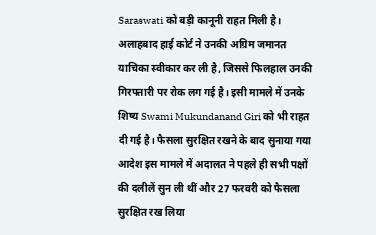Saraswati को बड़ी कानूनी राहत मिली है। अलाहबाद हाई कोर्ट ने उनकी अग्रिम जमानत याचिका स्वीकार कर ली है, जिससे फिलहाल उनकी गिरफ्तारी पर रोक लग गई है। इसी मामले में उनके शिष्य Swami Mukundanand Giri को भी राहत दी गई है। फैसला सुरक्षित रखने के बाद सुनाया गया आदेश इस मामले में अदालत ने पहले ही सभी पक्षों की दलीलें सुन ली थीं और 27 फरवरी को फैसला सुरक्षित रख लिया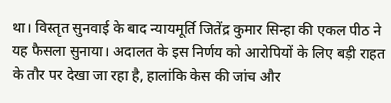था। विस्तृत सुनवाई के बाद न्यायमूर्ति जितेंद्र कुमार सिन्हा की एकल पीठ ने यह फैसला सुनाया। अदालत के इस निर्णय को आरोपियों के लिए बड़ी राहत के तौर पर देखा जा रहा है, हालांकि केस की जांच और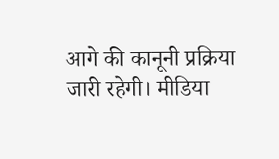आगे की कानूनी प्रक्रिया जारी रहेगी। मीडिया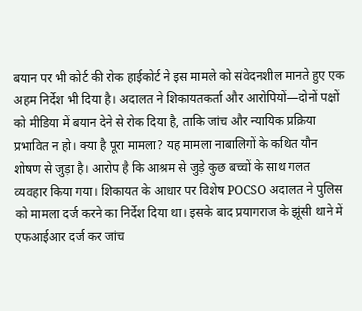बयान पर भी कोर्ट की रोक हाईकोर्ट ने इस मामले को संवेदनशील मानते हुए एक अहम निर्देश भी दिया है। अदालत ने शिकायतकर्ता और आरोपियों—दोनों पक्षों को मीडिया में बयान देने से रोक दिया है, ताकि जांच और न्यायिक प्रक्रिया प्रभावित न हो। क्या है पूरा मामला? यह मामला नाबालिगों के कथित यौन शोषण से जुड़ा है। आरोप है कि आश्रम से जुड़े कुछ बच्चों के साथ गलत व्यवहार किया गया। शिकायत के आधार पर विशेष POCSO अदालत ने पुलिस को मामला दर्ज करने का निर्देश दिया था। इसके बाद प्रयागराज के झूंसी थाने में एफआईआर दर्ज कर जांच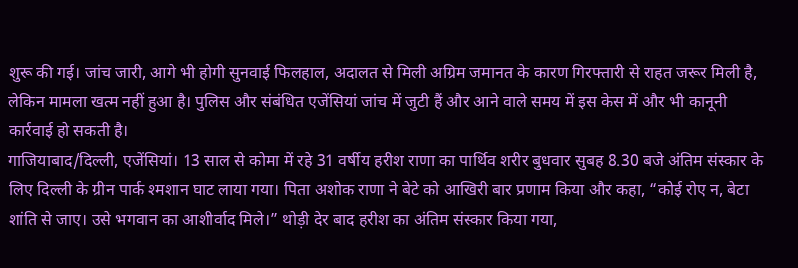शुरू की गई। जांच जारी, आगे भी होगी सुनवाई फिलहाल, अदालत से मिली अग्रिम जमानत के कारण गिरफ्तारी से राहत जरूर मिली है, लेकिन मामला खत्म नहीं हुआ है। पुलिस और संबंधित एजेंसियां जांच में जुटी हैं और आने वाले समय में इस केस में और भी कानूनी कार्रवाई हो सकती है।
गाजियाबाद/दिल्ली, एजेंसियां। 13 साल से कोमा में रहे 31 वर्षीय हरीश राणा का पार्थिव शरीर बुधवार सुबह 8.30 बजे अंतिम संस्कार के लिए दिल्ली के ग्रीन पार्क श्मशान घाट लाया गया। पिता अशोक राणा ने बेटे को आखिरी बार प्रणाम किया और कहा, “कोई रोए न, बेटा शांति से जाए। उसे भगवान का आशीर्वाद मिले।” थोड़ी देर बाद हरीश का अंतिम संस्कार किया गया,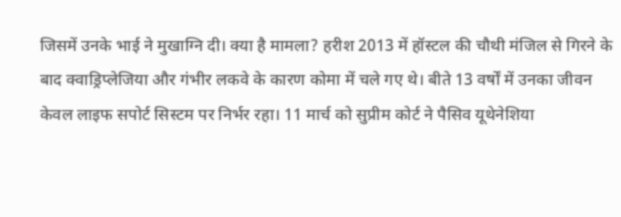जिसमें उनके भाई ने मुखाग्नि दी। क्या है मामला? हरीश 2013 में हॉस्टल की चौथी मंजिल से गिरने के बाद क्वाड्रिप्लेजिया और गंभीर लकवे के कारण कोमा में चले गए थे। बीते 13 वर्षों में उनका जीवन केवल लाइफ सपोर्ट सिस्टम पर निर्भर रहा। 11 मार्च को सुप्रीम कोर्ट ने पैसिव यूथेनेशिया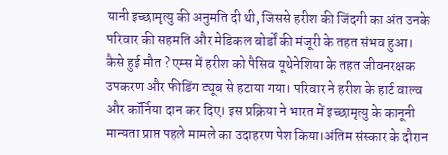यानी इच्छामृत्यु की अनुमति दी थी, जिससे हरीश की जिंदगी का अंत उनके परिवार की सहमति और मेडिकल बोर्डों की मंजूरी के तहत संभव हुआ। कैसे हुई मौत ? एम्स में हरीश को पैसिव यूथेनेशिया के तहत जीवनरक्षक उपकरण और फीडिंग ट्यूब से हटाया गया। परिवार ने हरीश के हार्ट वाल्व और कॉर्निया दान कर दिए। इस प्रक्रिया ने भारत में इच्छामृत्यु के कानूनी मान्यता प्राप्त पहले मामले का उदाहरण पेश किया।अंतिम संस्कार के दौरान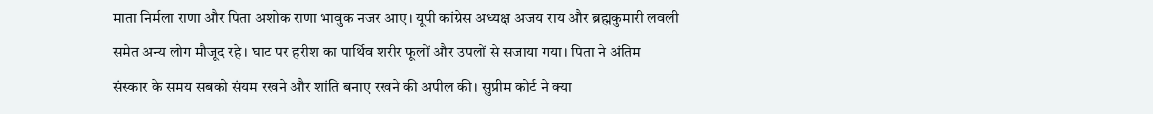माता निर्मला राणा और पिता अशोक राणा भावुक नजर आए। यूपी कांग्रेस अध्यक्ष अजय राय और ब्रह्मकुमारी लवली समेत अन्य लोग मौजूद रहे। घाट पर हरीश का पार्थिव शरीर फूलों और उपलों से सजाया गया। पिता ने अंतिम संस्कार के समय सबको संयम रखने और शांति बनाए रखने की अपील की। सुप्रीम कोर्ट ने क्या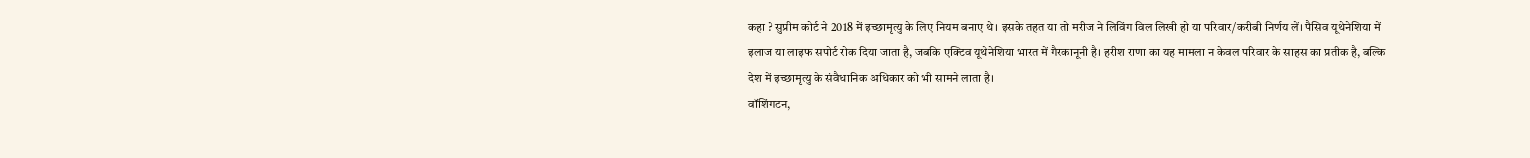कहा ? सुप्रीम कोर्ट ने 2018 में इच्छामृत्यु के लिए नियम बनाए थे। इसके तहत या तो मरीज ने लिविंग विल लिखी हो या परिवार/करीबी निर्णय लें। पैसिव यूथेनेशिया में इलाज या लाइफ सपोर्ट रोक दिया जाता है, जबकि एक्टिव यूथेनेशिया भारत में गैरकानूनी है। हरीश राणा का यह मामला न केवल परिवार के साहस का प्रतीक है, बल्कि देश में इच्छामृत्यु के संवैधानिक अधिकार को भी सामने लाता है।
वॉशिंगटन,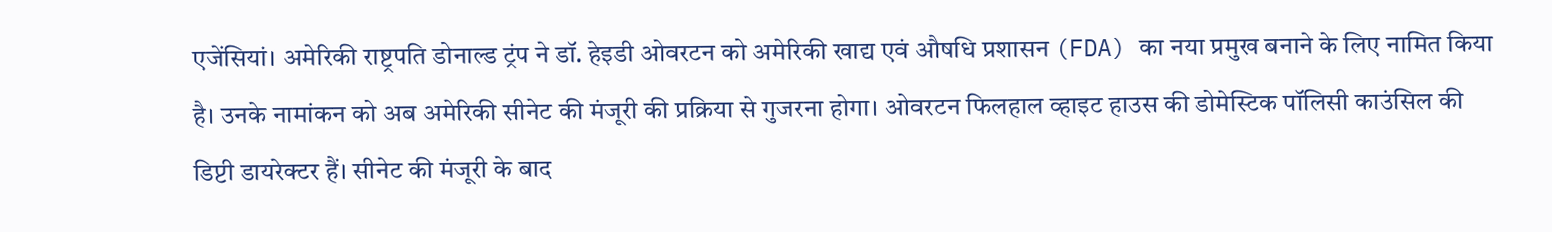एजेंसियां। अमेरिकी राष्ट्रपति डोनाल्ड ट्रंप ने डॉ. हेइडी ओवरटन को अमेरिकी खाद्य एवं औषधि प्रशासन (FDA) का नया प्रमुख बनाने के लिए नामित किया है। उनके नामांकन को अब अमेरिकी सीनेट की मंजूरी की प्रक्रिया से गुजरना होगा। ओवरटन फिलहाल व्हाइट हाउस की डोमेस्टिक पॉलिसी काउंसिल की डिप्टी डायरेक्टर हैं। सीनेट की मंजूरी के बाद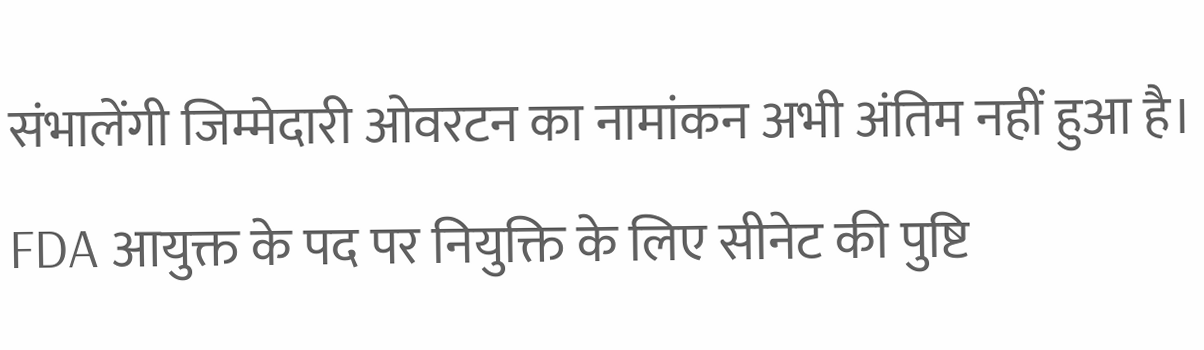संभालेंगी जिम्मेदारी ओवरटन का नामांकन अभी अंतिम नहीं हुआ है। FDA आयुक्त के पद पर नियुक्ति के लिए सीनेट की पुष्टि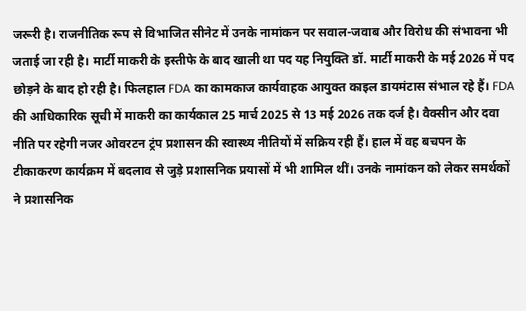जरूरी है। राजनीतिक रूप से विभाजित सीनेट में उनके नामांकन पर सवाल-जवाब और विरोध की संभावना भी जताई जा रही है। मार्टी माकरी के इस्तीफे के बाद खाली था पद यह नियुक्ति डॉ. मार्टी माकरी के मई 2026 में पद छोड़ने के बाद हो रही है। फिलहाल FDA का कामकाज कार्यवाहक आयुक्त काइल डायमंटास संभाल रहे हैं। FDA की आधिकारिक सूची में माकरी का कार्यकाल 25 मार्च 2025 से 13 मई 2026 तक दर्ज है। वैक्सीन और दवा नीति पर रहेगी नजर ओवरटन ट्रंप प्रशासन की स्वास्थ्य नीतियों में सक्रिय रही हैं। हाल में वह बचपन के टीकाकरण कार्यक्रम में बदलाव से जुड़े प्रशासनिक प्रयासों में भी शामिल थीं। उनके नामांकन को लेकर समर्थकों ने प्रशासनिक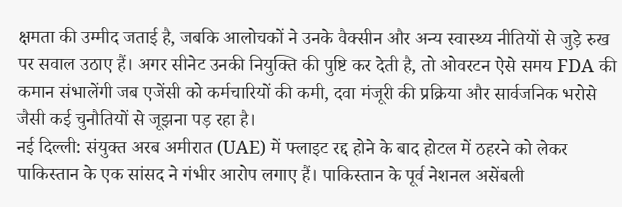क्षमता की उम्मीद जताई है, जबकि आलोचकों ने उनके वैक्सीन और अन्य स्वास्थ्य नीतियों से जुड़े रुख पर सवाल उठाए हैं। अगर सीनेट उनकी नियुक्ति की पुष्टि कर देती है, तो ओवरटन ऐसे समय FDA की कमान संभालेंगी जब एजेंसी को कर्मचारियों की कमी, दवा मंजूरी की प्रक्रिया और सार्वजनिक भरोसे जैसी कई चुनौतियों से जूझना पड़ रहा है।
नई दिल्ली: संयुक्त अरब अमीरात (UAE) में फ्लाइट रद्द होने के बाद होटल में ठहरने को लेकर पाकिस्तान के एक सांसद ने गंभीर आरोप लगाए हैं। पाकिस्तान के पूर्व नेशनल असेंबली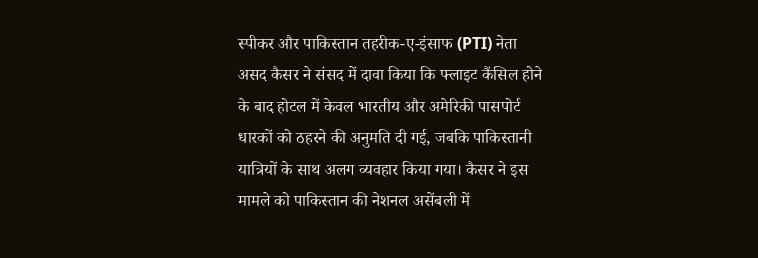स्पीकर और पाकिस्तान तहरीक-ए-इंसाफ (PTI) नेता असद कैसर ने संसद में दावा किया कि फ्लाइट कैंसिल होने के बाद होटल में केवल भारतीय और अमेरिकी पासपोर्ट धारकों को ठहरने की अनुमति दी गई, जबकि पाकिस्तानी यात्रियों के साथ अलग व्यवहार किया गया। कैसर ने इस मामले को पाकिस्तान की नेशनल असेंबली में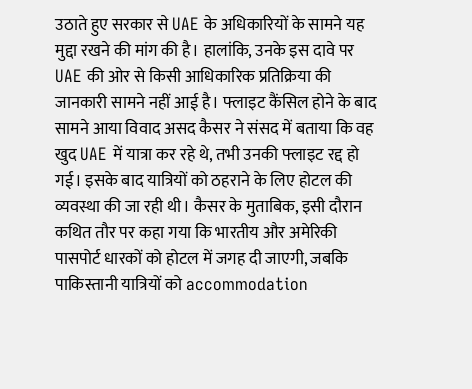उठाते हुए सरकार से UAE के अधिकारियों के सामने यह मुद्दा रखने की मांग की है। हालांकि, उनके इस दावे पर UAE की ओर से किसी आधिकारिक प्रतिक्रिया की जानकारी सामने नहीं आई है। फ्लाइट कैंसिल होने के बाद सामने आया विवाद असद कैसर ने संसद में बताया कि वह खुद UAE में यात्रा कर रहे थे, तभी उनकी फ्लाइट रद्द हो गई। इसके बाद यात्रियों को ठहराने के लिए होटल की व्यवस्था की जा रही थी। कैसर के मुताबिक, इसी दौरान कथित तौर पर कहा गया कि भारतीय और अमेरिकी पासपोर्ट धारकों को होटल में जगह दी जाएगी, जबकि पाकिस्तानी यात्रियों को accommodation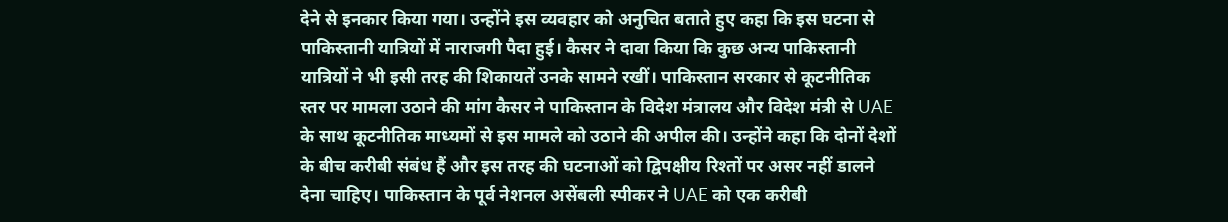देने से इनकार किया गया। उन्होंने इस व्यवहार को अनुचित बताते हुए कहा कि इस घटना से पाकिस्तानी यात्रियों में नाराजगी पैदा हुई। कैसर ने दावा किया कि कुछ अन्य पाकिस्तानी यात्रियों ने भी इसी तरह की शिकायतें उनके सामने रखीं। पाकिस्तान सरकार से कूटनीतिक स्तर पर मामला उठाने की मांग कैसर ने पाकिस्तान के विदेश मंत्रालय और विदेश मंत्री से UAE के साथ कूटनीतिक माध्यमों से इस मामले को उठाने की अपील की। उन्होंने कहा कि दोनों देशों के बीच करीबी संबंध हैं और इस तरह की घटनाओं को द्विपक्षीय रिश्तों पर असर नहीं डालने देना चाहिए। पाकिस्तान के पूर्व नेशनल असेंबली स्पीकर ने UAE को एक करीबी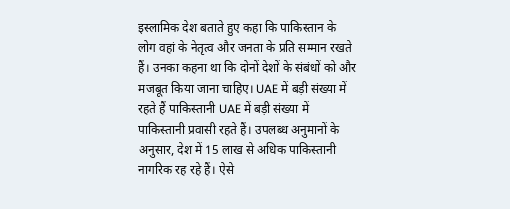इस्लामिक देश बताते हुए कहा कि पाकिस्तान के लोग वहां के नेतृत्व और जनता के प्रति सम्मान रखते हैं। उनका कहना था कि दोनों देशों के संबंधों को और मजबूत किया जाना चाहिए। UAE में बड़ी संख्या में रहते हैं पाकिस्तानी UAE में बड़ी संख्या में पाकिस्तानी प्रवासी रहते हैं। उपलब्ध अनुमानों के अनुसार, देश में 15 लाख से अधिक पाकिस्तानी नागरिक रह रहे हैं। ऐसे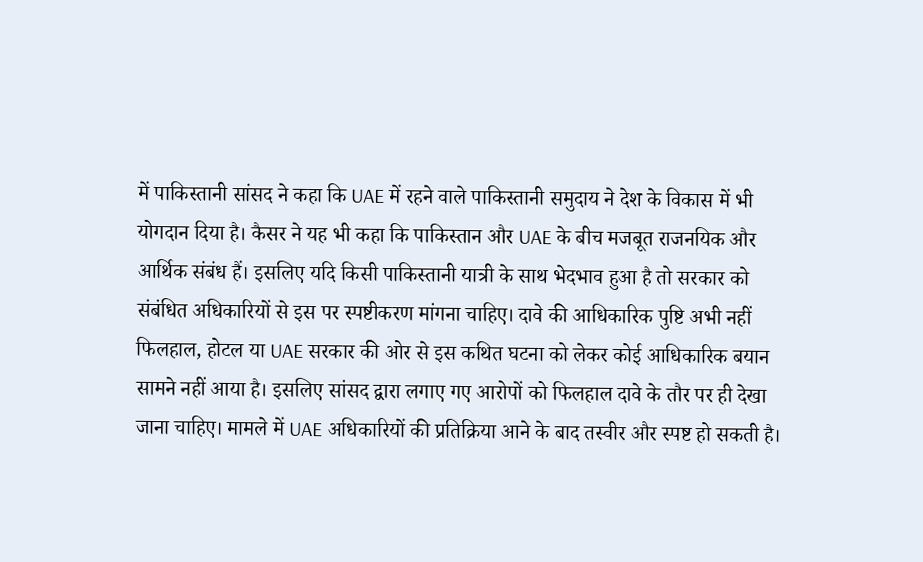में पाकिस्तानी सांसद ने कहा कि UAE में रहने वाले पाकिस्तानी समुदाय ने देश के विकास में भी योगदान दिया है। कैसर ने यह भी कहा कि पाकिस्तान और UAE के बीच मजबूत राजनयिक और आर्थिक संबंध हैं। इसलिए यदि किसी पाकिस्तानी यात्री के साथ भेदभाव हुआ है तो सरकार को संबंधित अधिकारियों से इस पर स्पष्टीकरण मांगना चाहिए। दावे की आधिकारिक पुष्टि अभी नहीं फिलहाल, होटल या UAE सरकार की ओर से इस कथित घटना को लेकर कोई आधिकारिक बयान सामने नहीं आया है। इसलिए सांसद द्वारा लगाए गए आरोपों को फिलहाल दावे के तौर पर ही देखा जाना चाहिए। मामले में UAE अधिकारियों की प्रतिक्रिया आने के बाद तस्वीर और स्पष्ट हो सकती है।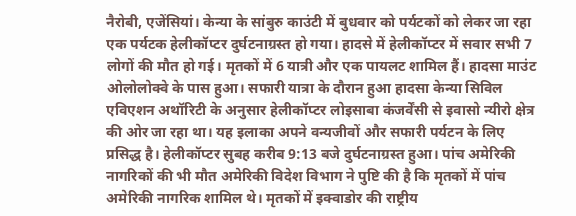नैरोबी, एजेंसियां। केन्या के सांबुरु काउंटी में बुधवार को पर्यटकों को लेकर जा रहा एक पर्यटक हेलीकॉप्टर दुर्घटनाग्रस्त हो गया। हादसे में हेलीकॉप्टर में सवार सभी 7 लोगों की मौत हो गई। मृतकों में 6 यात्री और एक पायलट शामिल हैं। हादसा माउंट ओलोलोक्वे के पास हुआ। सफारी यात्रा के दौरान हुआ हादसा केन्या सिविल एविएशन अथॉरिटी के अनुसार हेलीकॉप्टर लोइसाबा कंजर्वेंसी से इवासो न्यीरो क्षेत्र की ओर जा रहा था। यह इलाका अपने वन्यजीवों और सफारी पर्यटन के लिए प्रसिद्ध है। हेलीकॉप्टर सुबह करीब 9:13 बजे दुर्घटनाग्रस्त हुआ। पांच अमेरिकी नागरिकों की भी मौत अमेरिकी विदेश विभाग ने पुष्टि की है कि मृतकों में पांच अमेरिकी नागरिक शामिल थे। मृतकों में इक्वाडोर की राष्ट्रीय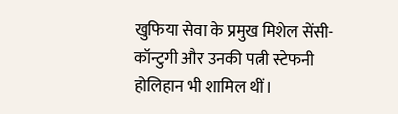खुफिया सेवा के प्रमुख मिशेल सेंसी-कॉन्टुगी और उनकी पत्नी स्टेफनी होलिहान भी शामिल थीं।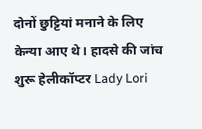दोनों छुट्टियां मनाने के लिए केन्या आए थे। हादसे की जांच शुरू हेलीकॉप्टर Lady Lori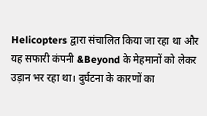Helicopters द्वारा संचालित किया जा रहा था और यह सफारी कंपनी &Beyond के मेहमानों को लेकर उड़ान भर रहा था। दुर्घटना के कारणों का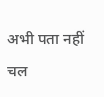अभी पता नहीं चल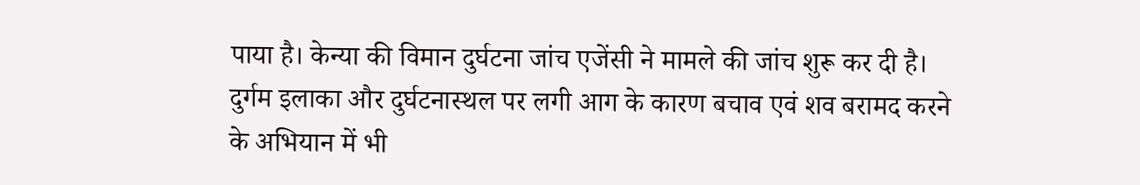पाया है। केन्या की विमान दुर्घटना जांच एजेंसी ने मामले की जांच शुरू कर दी है। दुर्गम इलाका और दुर्घटनास्थल पर लगी आग के कारण बचाव एवं शव बरामद करने के अभियान में भी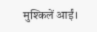मुश्किलें आईं।